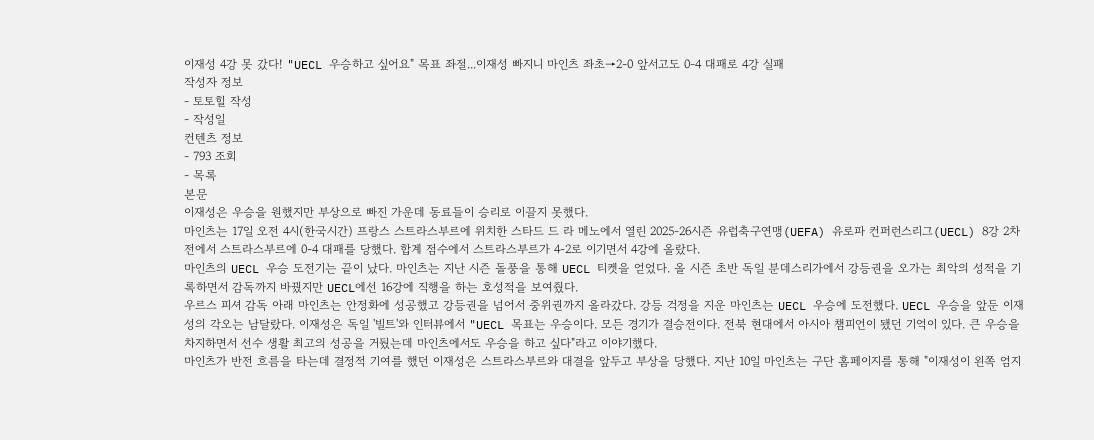이재성 4강 못 갔다! "UECL 우승하고 싶어요" 목표 좌절...이재성 빠지니 마인츠 좌초→2-0 앞서고도 0-4 대패로 4강 실패
작성자 정보
- 토토힐 작성
- 작성일
컨텐츠 정보
- 793 조회
- 목록
본문
이재성은 우승을 원했지만 부상으로 빠진 가운데 동료들이 승리로 이끌지 못했다.
마인츠는 17일 오전 4시(한국시간) 프랑스 스트라스부르에 위치한 스타드 드 라 메노에서 열린 2025-26시즌 유럽축구연맹(UEFA) 유로파 컨퍼런스리그(UECL) 8강 2차전에서 스트라스부르에 0-4 대패를 당했다. 합계 점수에서 스트라스부르가 4-2로 이기면서 4강에 올랐다.
마인츠의 UECL 우승 도전기는 끝이 났다. 마인츠는 지난 시즌 돌풍을 통해 UECL 티켓을 얻었다. 올 시즌 초반 독일 분데스리가에서 강등권을 오가는 최악의 성적을 기록하면서 감독까지 바꿨지만 UECL에선 16강에 직행을 하는 호성적을 보여줬다.
우르스 피셔 감독 아래 마인츠는 안정화에 성공했고 강등권을 넘어서 중위권까지 올라갔다. 강등 걱정을 지운 마인츠는 UECL 우승에 도전했다. UECL 우승을 앞둔 이재성의 각오는 남달랐다. 이재성은 독일 '빌트'와 인터뷰에서 "UECL 목표는 우승이다. 모든 경기가 결승전이다. 전북 현대에서 아시아 챔피언이 됐던 기억이 있다. 큰 우승을 차지하면서 선수 생활 최고의 성공을 거뒀는데 마인츠에서도 우승을 하고 싶다"라고 이야기했다.
마인츠가 반전 흐름을 타는데 결정적 기여를 했던 이재성은 스트라스부르와 대결을 앞두고 부상을 당했다. 지난 10일 마인츠는 구단 홈페이지를 통해 "이재성이 왼쪽 엄지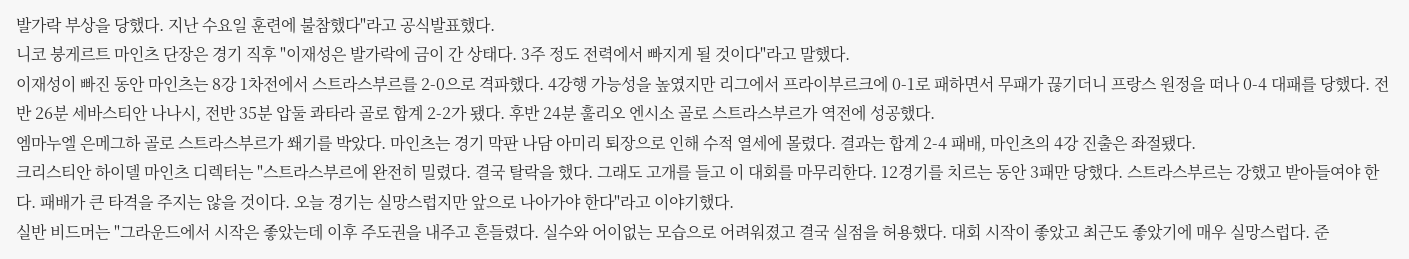발가락 부상을 당했다. 지난 수요일 훈련에 불참했다"라고 공식발표했다.
니코 붕게르트 마인츠 단장은 경기 직후 "이재성은 발가락에 금이 간 상태다. 3주 정도 전력에서 빠지게 될 것이다"라고 말했다.
이재성이 빠진 동안 마인츠는 8강 1차전에서 스트라스부르를 2-0으로 격파했다. 4강행 가능성을 높였지만 리그에서 프라이부르크에 0-1로 패하면서 무패가 끊기더니 프랑스 원정을 떠나 0-4 대패를 당했다. 전반 26분 세바스티안 나나시, 전반 35분 압둘 콰타라 골로 합계 2-2가 됐다. 후반 24분 훌리오 엔시소 골로 스트라스부르가 역전에 성공했다.
엠마누엘 은메그하 골로 스트라스부르가 쐐기를 박았다. 마인츠는 경기 막판 나담 아미리 퇴장으로 인해 수적 열세에 몰렸다. 결과는 합계 2-4 패배, 마인츠의 4강 진출은 좌절됐다.
크리스티안 하이델 마인츠 디렉터는 "스트라스부르에 완전히 밀렸다. 결국 탈락을 했다. 그래도 고개를 들고 이 대회를 마무리한다. 12경기를 치르는 동안 3패만 당했다. 스트라스부르는 강했고 받아들여야 한다. 패배가 큰 타격을 주지는 않을 것이다. 오늘 경기는 실망스럽지만 앞으로 나아가야 한다"라고 이야기했다.
실반 비드머는 "그라운드에서 시작은 좋았는데 이후 주도권을 내주고 흔들렸다. 실수와 어이없는 모습으로 어려워졌고 결국 실점을 허용했다. 대회 시작이 좋았고 최근도 좋았기에 매우 실망스럽다. 준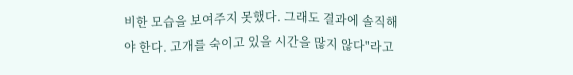비한 모습을 보여주지 못했다. 그래도 결과에 솔직해야 한다. 고개를 숙이고 있을 시간을 많지 않다"라고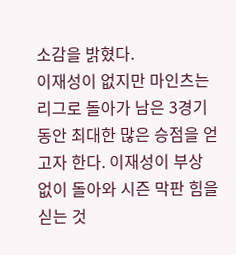소감을 밝혔다.
이재성이 없지만 마인츠는 리그로 돌아가 남은 3경기 동안 최대한 많은 승점을 얻고자 한다. 이재성이 부상 없이 돌아와 시즌 막판 힘을 싣는 것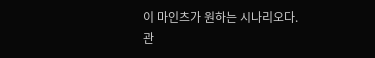이 마인츠가 원하는 시나리오다.
관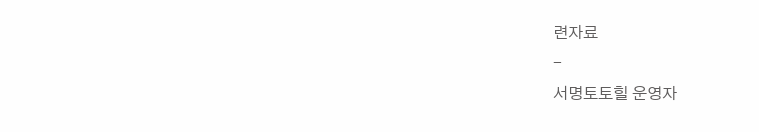련자료
-
서명토토힐 운영자